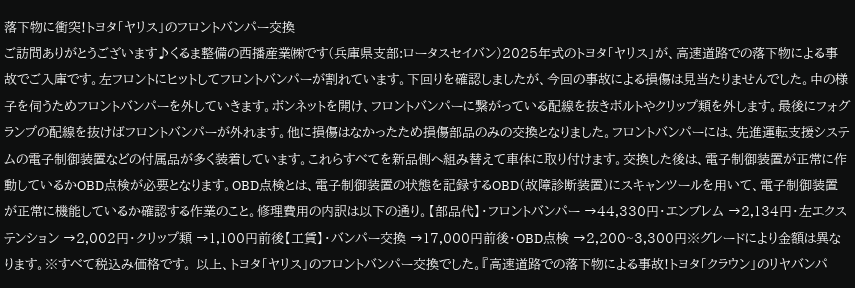落下物に衝突!トヨタ「ヤリス」のフロントバンパー交換
ご訪問ありがとうございます♪くるま整備の西播産業㈱です(兵庫県支部:ロータスセイバン)2025年式のトヨタ「ヤリス」が、高速道路での落下物による事故でご入庫です。左フロントにヒットしてフロントバンパーが割れています。下回りを確認しましたが、今回の事故による損傷は見当たりませんでした。中の様子を伺うためフロントバンパーを外していきます。ボンネットを開け、フロントバンパーに繋がっている配線を抜きボルトやクリップ類を外します。最後にフォグランプの配線を抜けばフロントバンパーが外れます。他に損傷はなかったため損傷部品のみの交換となりました。フロントバンパーには、先進運転支援システムの電子制御装置などの付属品が多く装着しています。これらすべてを新品側へ組み替えて車体に取り付けます。交換した後は、電子制御装置が正常に作動しているかOBD点検が必要となります。OBD点検とは、電子制御装置の状態を記録するOBD(故障診断装置)にスキャンツールを用いて、電子制御装置が正常に機能しているか確認する作業のこと。修理費用の内訳は以下の通り。【部品代】・フロントバンパー →44,330円・エンブレム →2,134円・左エクステンション →2,002円・クリップ類 →1,100円前後【工賃】・バンパー交換 →17,000円前後・OBD点検 →2,200~3,300円※グレードにより金額は異なります。※すべて税込み価格です。 以上、トヨタ「ヤリス」のフロントバンパー交換でした。『高速道路での落下物による事故!トヨタ「クラウン」のリヤバンパ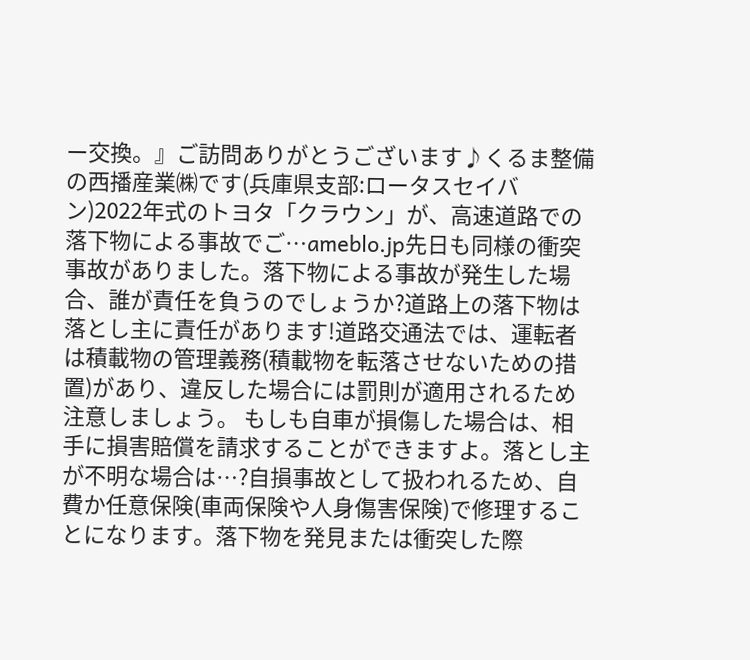ー交換。』ご訪問ありがとうございます♪くるま整備の西播産業㈱です(兵庫県支部:ロータスセイバン)2022年式のトヨタ「クラウン」が、高速道路での落下物による事故でご…ameblo.jp先日も同様の衝突事故がありました。落下物による事故が発生した場合、誰が責任を負うのでしょうか?道路上の落下物は落とし主に責任があります!道路交通法では、運転者は積載物の管理義務(積載物を転落させないための措置)があり、違反した場合には罰則が適用されるため注意しましょう。 もしも自車が損傷した場合は、相手に損害賠償を請求することができますよ。落とし主が不明な場合は…?自損事故として扱われるため、自費か任意保険(車両保険や人身傷害保険)で修理することになります。落下物を発見または衝突した際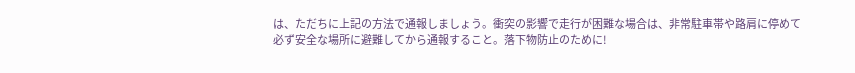は、ただちに上記の方法で通報しましょう。衝突の影響で走行が困難な場合は、非常駐車帯や路肩に停めて必ず安全な場所に避難してから通報すること。落下物防止のために!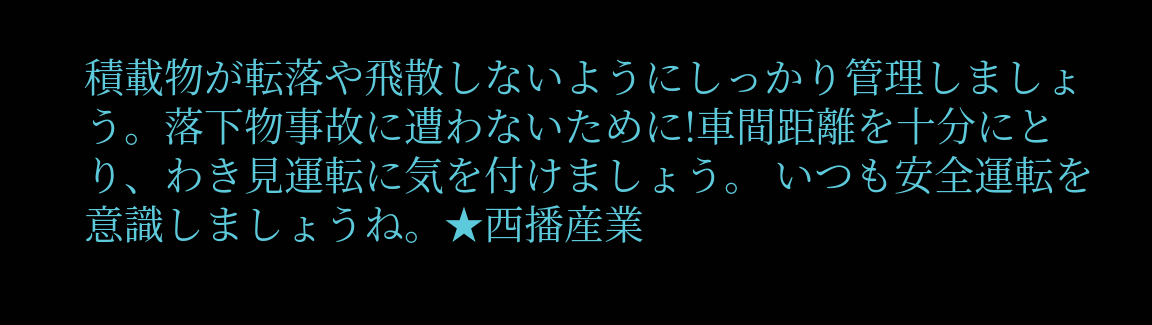積載物が転落や飛散しないようにしっかり管理しましょう。落下物事故に遭わないために!車間距離を十分にとり、わき見運転に気を付けましょう。 いつも安全運転を意識しましょうね。★西播産業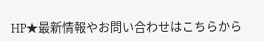HP★最新情報やお問い合わせはこちらから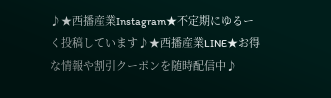♪★西播産業Instagram★不定期にゆるーく投稿しています♪★西播産業LINE★お得な情報や割引クーポンを随時配信中♪